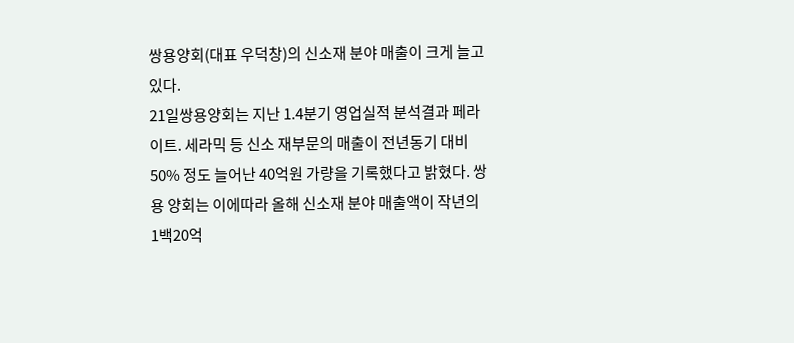쌍용양회(대표 우덕창)의 신소재 분야 매출이 크게 늘고 있다.
21일쌍용양회는 지난 1.4분기 영업실적 분석결과 페라이트. 세라믹 등 신소 재부문의 매출이 전년동기 대비 50% 정도 늘어난 40억원 가량을 기록했다고 밝혔다. 쌍용 양회는 이에따라 올해 신소재 분야 매출액이 작년의 1백20억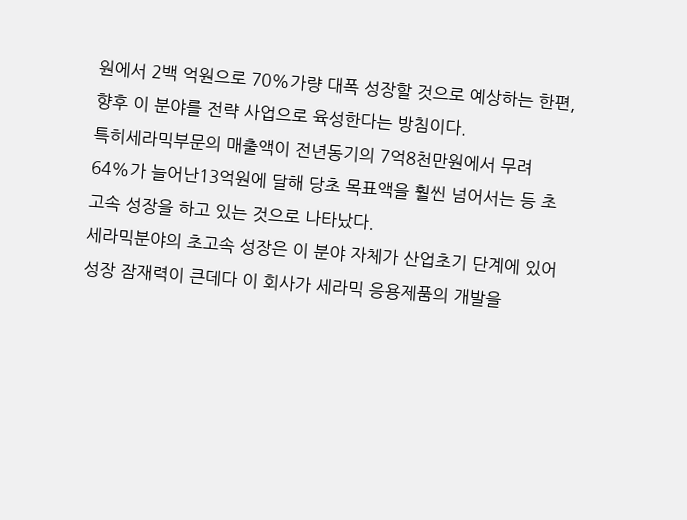원에서 2백 억원으로 70%가량 대폭 성장할 것으로 예상하는 한편, 향후 이 분야를 전략 사업으로 육성한다는 방침이다.
특히세라믹부문의 매출액이 전년동기의 7억8천만원에서 무려 64%가 늘어난13억원에 달해 당초 목표액을 훨씬 넘어서는 등 초고속 성장을 하고 있는 것으로 나타났다.
세라믹분야의 초고속 성장은 이 분야 자체가 산업초기 단계에 있어 성장 잠재력이 큰데다 이 회사가 세라믹 응용제품의 개발을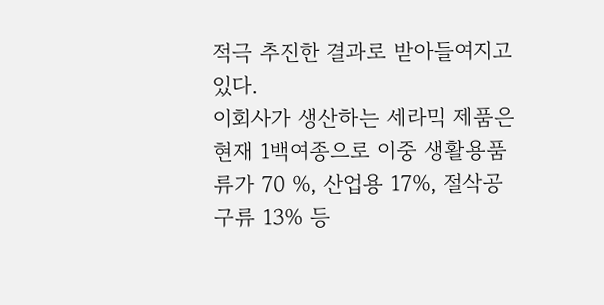적극 추진한 결과로 받아들여지고 있다.
이회사가 생산하는 세라믹 제품은 현재 1백여종으로 이중 생활용품류가 70 %, 산업용 17%, 절삭공구류 13% 등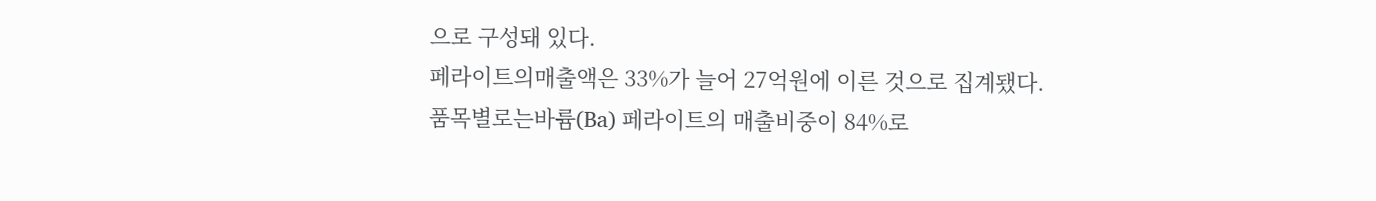으로 구성돼 있다.
페라이트의매출액은 33%가 늘어 27억원에 이른 것으로 집계됐다.
품목별로는바륨(Ba) 페라이트의 매출비중이 84%로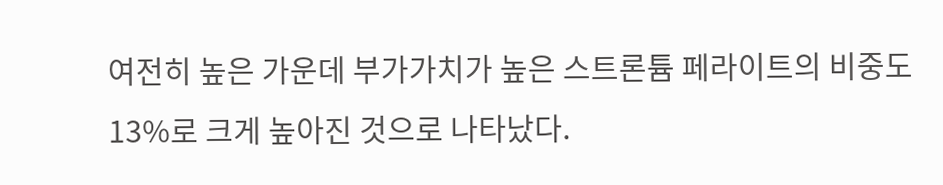여전히 높은 가운데 부가가치가 높은 스트론튬 페라이트의 비중도 13%로 크게 높아진 것으로 나타났다.